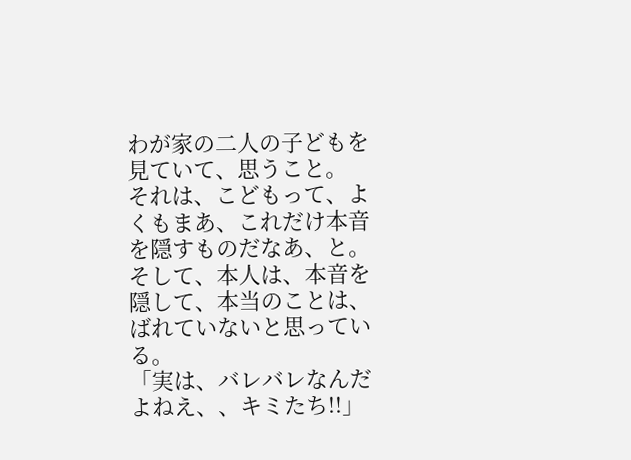わが家の二人の子どもを見ていて、思うこと。
それは、こどもって、よくもまあ、これだけ本音を隠すものだなあ、と。
そして、本人は、本音を隠して、本当のことは、ばれていないと思っている。
「実は、バレバレなんだよねえ、、キミたち!!」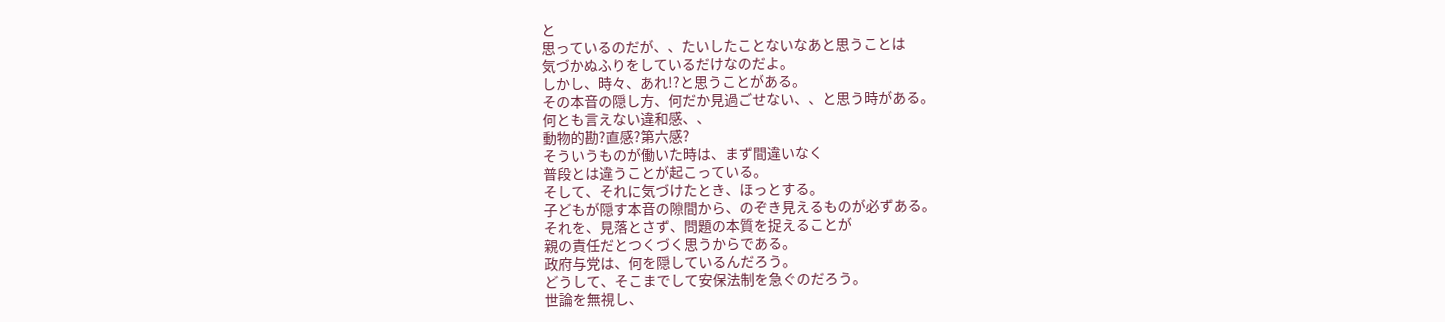と
思っているのだが、、たいしたことないなあと思うことは
気づかぬふりをしているだけなのだよ。
しかし、時々、あれ!?と思うことがある。
その本音の隠し方、何だか見過ごせない、、と思う時がある。
何とも言えない違和感、、
動物的勘?直感?第六感?
そういうものが働いた時は、まず間違いなく
普段とは違うことが起こっている。
そして、それに気づけたとき、ほっとする。
子どもが隠す本音の隙間から、のぞき見えるものが必ずある。
それを、見落とさず、問題の本質を捉えることが
親の責任だとつくづく思うからである。
政府与党は、何を隠しているんだろう。
どうして、そこまでして安保法制を急ぐのだろう。
世論を無視し、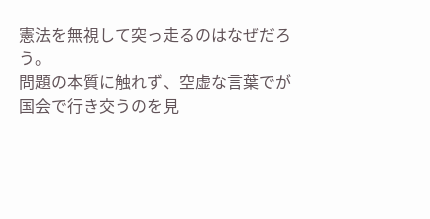憲法を無視して突っ走るのはなぜだろう。
問題の本質に触れず、空虚な言葉でが
国会で行き交うのを見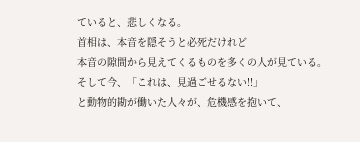ていると、悲しくなる。
首相は、本音を隠そうと必死だけれど
本音の隙間から見えてくるものを多くの人が見ている。
そして今、「これは、見過ごせるない!!」
と動物的勘が働いた人々が、危機感を抱いて、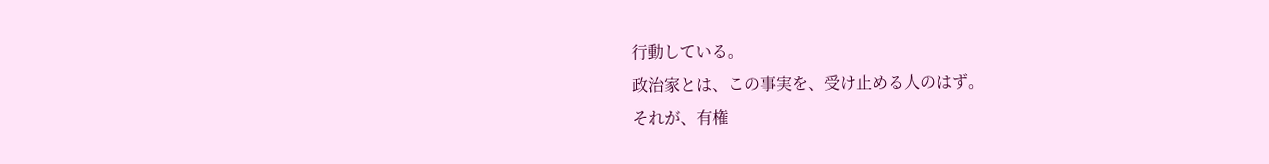行動している。
政治家とは、この事実を、受け止める人のはず。
それが、有権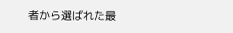者から選ばれた最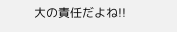大の責任だよね!!